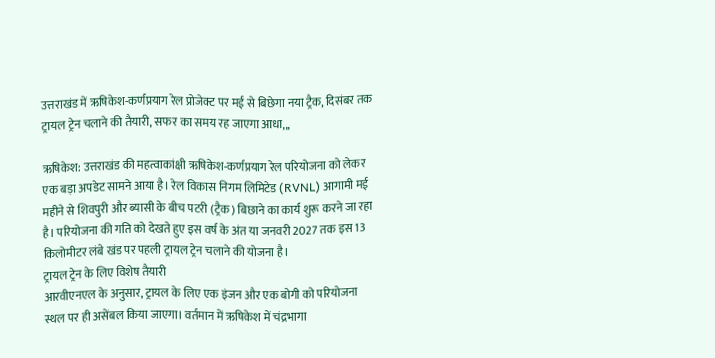उत्तराखंड में ऋषिकेश-कर्णप्रयाग रेल प्रोजेक्ट पर मई से बिछेगा नया ट्रैक, दिसंबर तक ट्रायल ट्रेन चलाने की तैयारी, सफर का समय रह जाएगा आधा,,,

ऋषिकेश: उत्तराखंड की महत्वाकांक्षी ऋषिकेश-कर्णप्रयाग रेल परियोजना को लेकर एक बड़ा अपडेट सामने आया है। रेल विकास निगम लिमिटेड (RVNL) आगामी मई महीने से शिवपुरी और ब्यासी के बीच पटरी (ट्रैक) बिछाने का कार्य शुरू करने जा रहा है। परियोजना की गति को देखते हुए इस वर्ष के अंत या जनवरी 2027 तक इस 13 किलोमीटर लंबे खंड पर पहली ट्रायल ट्रेन चलाने की योजना है।
ट्रायल ट्रेन के लिए विशेष तैयारी
आरवीएनएल के अनुसार, ट्रायल के लिए एक इंजन और एक बोगी को परियोजना स्थल पर ही असेंबल किया जाएगा। वर्तमान में ऋषिकेश में चंद्रभागा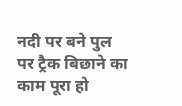नदी पर बने पुल पर ट्रैक बिछाने का काम पूरा हो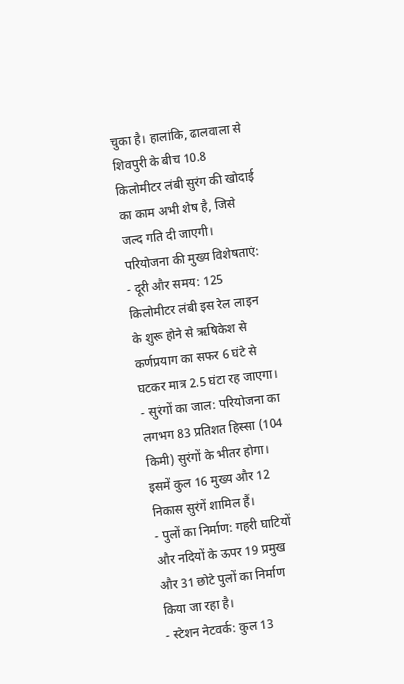चुका है। हालांकि, ढालवाला से शिवपुरी के बीच 10.8 किलोमीटर लंबी सुरंग की खोदाई का काम अभी शेष है, जिसे जल्द गति दी जाएगी।
परियोजना की मुख्य विशेषताएं:
- दूरी और समय: 125 किलोमीटर लंबी इस रेल लाइन के शुरू होने से ऋषिकेश से कर्णप्रयाग का सफर 6 घंटे से घटकर मात्र 2.5 घंटा रह जाएगा।
- सुरंगों का जाल: परियोजना का लगभग 83 प्रतिशत हिस्सा (104 किमी) सुरंगों के भीतर होगा। इसमें कुल 16 मुख्य और 12 निकास सुरंगें शामिल हैं।
- पुलों का निर्माण: गहरी घाटियों और नदियों के ऊपर 19 प्रमुख और 31 छोटे पुलों का निर्माण किया जा रहा है।
- स्टेशन नेटवर्क: कुल 13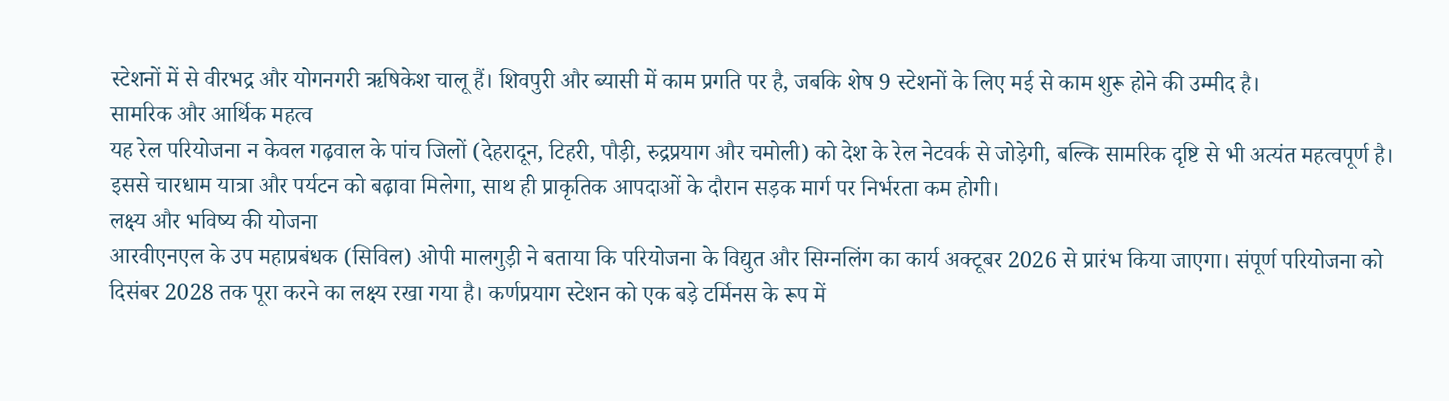स्टेशनों में से वीरभद्र और योगनगरी ऋषिकेश चालू हैं। शिवपुरी और ब्यासी में काम प्रगति पर है, जबकि शेष 9 स्टेशनों के लिए मई से काम शुरू होने की उम्मीद है।
सामरिक और आर्थिक महत्व
यह रेल परियोजना न केवल गढ़वाल के पांच जिलों (देहरादून, टिहरी, पौड़ी, रुद्रप्रयाग और चमोली) को देश के रेल नेटवर्क से जोड़ेगी, बल्कि सामरिक दृष्टि से भी अत्यंत महत्वपूर्ण है। इससे चारधाम यात्रा और पर्यटन को बढ़ावा मिलेगा, साथ ही प्राकृतिक आपदाओं के दौरान सड़क मार्ग पर निर्भरता कम होगी।
लक्ष्य और भविष्य की योजना
आरवीएनएल के उप महाप्रबंधक (सिविल) ओपी मालगुड़ी ने बताया कि परियोजना के विद्युत और सिग्नलिंग का कार्य अक्टूबर 2026 से प्रारंभ किया जाएगा। संपूर्ण परियोजना को दिसंबर 2028 तक पूरा करने का लक्ष्य रखा गया है। कर्णप्रयाग स्टेशन को एक बड़े टर्मिनस के रूप में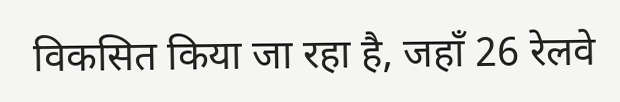विकसित किया जा रहा है, जहाँ 26 रेलवे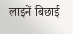लाइनें बिछाई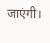जाएंगी।